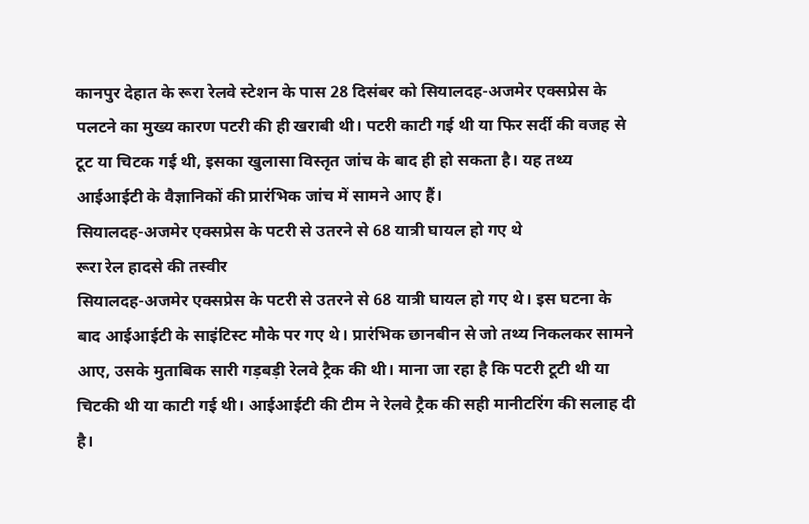कानपुर देहात के रूरा रेलवे स्टेशन के पास 28 दिसंबर को सियालदह-अजमेर एक्सप्रेस के पलटने का मुख्य कारण पटरी की ही खराबी थी। पटरी काटी गई थी या फिर सर्दी की वजह से टूट या चिटक गई थी, इसका खुलासा विस्तृत जांच के बाद ही हो सकता है। यह तथ्य आईआईटी के वैज्ञानिकों की प्रारंभिक जांच में सामने आए हैं।
सियालदह-अजमेर एक्सप्रेस के पटरी से उतरने से 68 यात्री घायल हो गए थे
रूरा रेल हादसे की तस्वीर
सियालदह-अजमेर एक्सप्रेस के पटरी से उतरने से 68 यात्री घायल हो गए थे। इस घटना के बाद आईआईटी के साइंटिस्ट मौके पर गए थे। प्रारंभिक छानबीन से जो तथ्य निकलकर सामने आए, उसके मुताबिक सारी गड़बड़ी रेलवे ट्रैक की थी। माना जा रहा है कि पटरी टूटी थी या चिटकी थी या काटी गई थी। आईआईटी की टीम ने रेलवे ट्रैक की सही मानीटरिंग की सलाह दी है।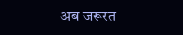अब जरूरत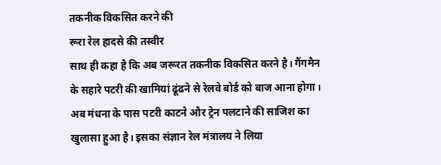तकनीक विकसित करने की
रूरा रेल हादसे की तस्वीर
साथ ही कहा है कि अब जरूरत तकनीक विकसित करने है। गैंगमैन के सहारे पटरी की खामियां ढूंढने से रेलवे बोर्ड को बाज आना होगा। अब मंधना के पास पटरी काटने और ट्रेन पलटाने की साजिश का खुलासा हुआ है। इसका संज्ञान रेल मंत्रालय ने लिया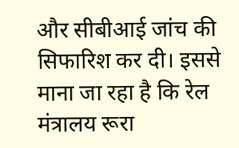और सीबीआई जांच की सिफारिश कर दी। इससे माना जा रहा है कि रेल मंत्रालय रूरा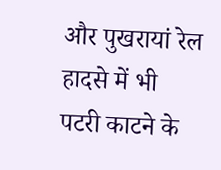और पुखरायां रेल हादसे में भी पटरी काटने के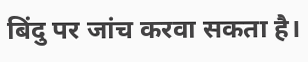बिंदु पर जांच करवा सकता है।